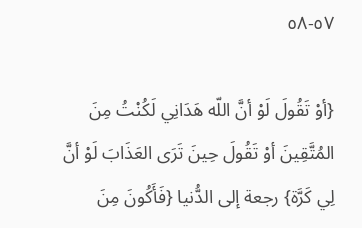٥٧-٥٨

{أوْ تَقُولَ لَوْ أنَّ اللّه هَدَانِي لَكُنْتُ مِنَ المُتَّقِينَ أوْ تَقُولَ حِينَ تَرَى العَذَابَ لَوْ أنَّ لِي كَرَّة} رجعة إلى الدُّنيا {فَأَكُونَ مِنَ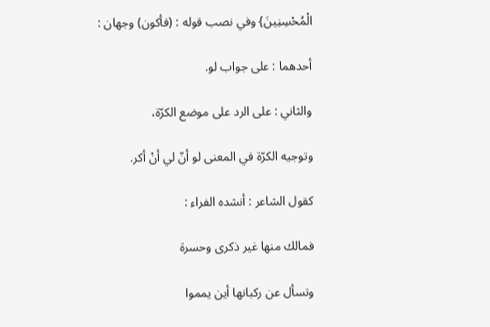الْمُحْسِنِينَ} وفي نصب قوله : (فأكون) وجهان :

أحدهما : على جواب لو.

والثاني : على الرد على موضع الكرّة،

وتوجيه الكرّة في المعنى لو أنّ لي أنْ أكر.

كقول الشاعر : أنشده الفراء :

فمالك منها غير ذكرى وحسرة

وتسأل عن ركبانها أين يمموا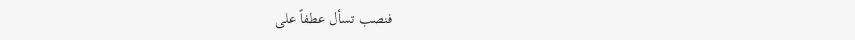فنصب تسأل عطفاً على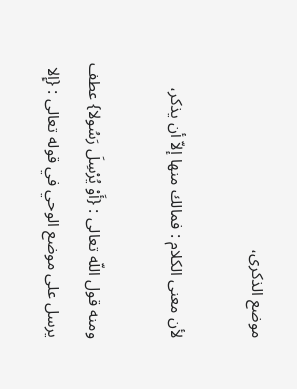موضع الذكرى،

لأن معنى الكلام : فمالك منها إلاّ أن يذكر،

ومنه قول اللّه تعالى : {أَوْ يُرْسِلَ رَسُولا} عطف يرسل على موضع الوحي في قوله تعالى : {إِلا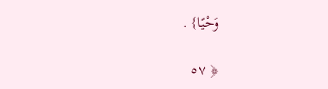وَحْيًا} .

﴿ ٥٧